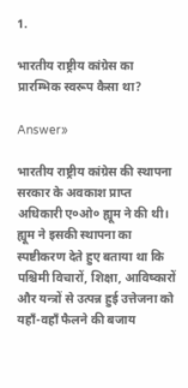1.

भारतीय राष्ट्रीय कांग्रेस का प्रारम्भिक स्वरूप कैसा था?

Answer»

भारतीय राष्ट्रीय कांग्रेस की स्थापना सरकार के अवकाश प्राप्त अधिकारी ए०ओ० ह्यूम ने की थी। ह्यूम ने इसकी स्थापना का स्पष्टीकरण देते हुए बताया था कि पश्चिमी विचारों, शिक्षा, आविष्कारों और यन्त्रों से उत्पन्न हुई उत्तेजना को यहाँ-वहाँ फैलने की बजाय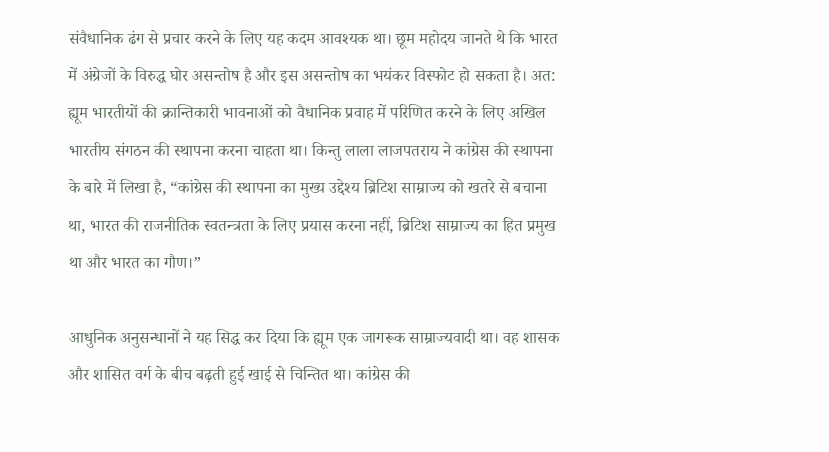संवैधानिक ढंग से प्रचार करने के लिए यह कदम आवश्यक था। छूम महोदय जानते थे कि भारत में अंग्रेजों के विरुद्ध घोर असन्तोष है और इस असन्तोष का भयंकर विस्फोट हो सकता है। अत: ह्यूम भारतीयों की क्रान्तिकारी भावनाओं को वैधानिक प्रवाह में परिणित करने के लिए अखिल भारतीय संगठन की स्थापना करना चाहता था। किन्तु लाला लाजपतराय ने कांग्रेस की स्थापना के बारे में लिखा है, “कांग्रेस की स्थापना का मुख्य उद्देश्य ब्रिटिश साम्राज्य को खतरे से बचाना था, भारत की राजनीतिक स्वतन्त्रता के लिए प्रयास करना नहीं, ब्रिटिश साम्राज्य का हित प्रमुख था और भारत का गौण।”

आधुनिक अनुसन्धानों ने यह सिद्ध कर दिया कि ह्यूम एक जागरूक साम्राज्यवादी था। वह शासक और शासित वर्ग के बीच बढ़ती हुई खाई से चिन्तित था। कांग्रेस की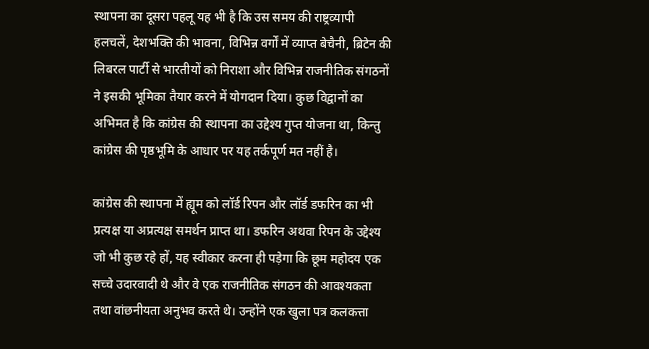स्थापना का दूसरा पहलू यह भी है कि उस समय की राष्ट्रव्यापी हलचलें, देशभक्ति की भावना, विभिन्न वर्गों में व्याप्त बेचैनी, ब्रिटेन की लिबरल पार्टी से भारतीयों को निराशा और विभिन्न राजनीतिक संगठनों ने इसकी भूमिका तैयार करने में योगदान दिया। कुछ विद्वानों का अभिमत है कि कांग्रेस की स्थापना का उद्देश्य गुप्त योजना था, किन्तु कांग्रेस की पृष्ठभूमि के आधार पर यह तर्कपूर्ण मत नहीं है।

कांग्रेस की स्थापना में ह्यूम को लॉर्ड रिपन और लॉर्ड डफरिन का भी प्रत्यक्ष या अप्रत्यक्ष समर्थन प्राप्त था। डफरिन अथवा रिपन के उद्देश्य जो भी कुछ रहे हों, यह स्वीकार करना ही पड़ेगा कि छूम महोदय एक सच्चे उदारवादी थे और वे एक राजनीतिक संगठन की आवश्यकता तथा वांछनीयता अनुभव करते थे। उन्होंने एक खुला पत्र कलकत्ता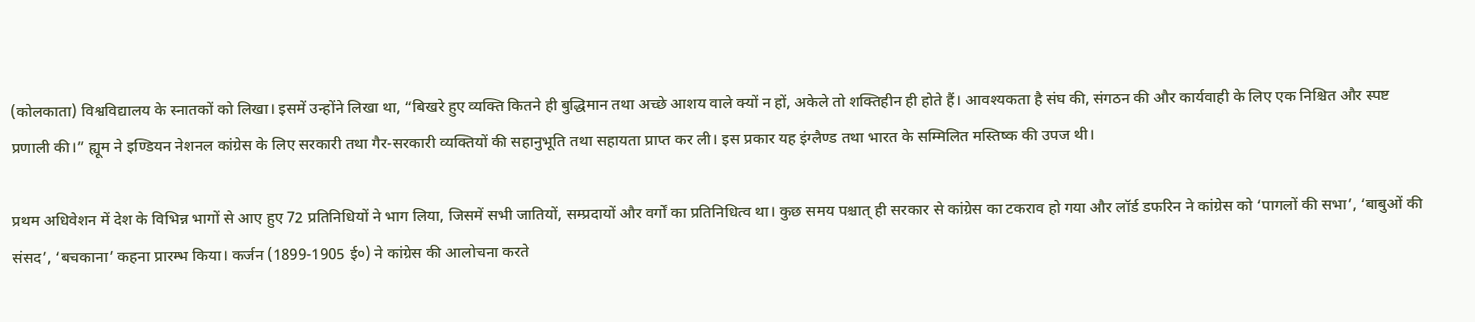(कोलकाता) विश्वविद्यालय के स्नातकों को लिखा। इसमें उन्होंने लिखा था, “बिखरे हुए व्यक्ति कितने ही बुद्धिमान तथा अच्छे आशय वाले क्यों न हों, अकेले तो शक्तिहीन ही होते हैं। आवश्यकता है संघ की, संगठन की और कार्यवाही के लिए एक निश्चित और स्पष्ट प्रणाली की।” ह्यूम ने इण्डियन नेशनल कांग्रेस के लिए सरकारी तथा गैर-सरकारी व्यक्तियों की सहानुभूति तथा सहायता प्राप्त कर ली। इस प्रकार यह इंग्लैण्ड तथा भारत के सम्मिलित मस्तिष्क की उपज थी।

प्रथम अधिवेशन में देश के विभिन्न भागों से आए हुए 72 प्रतिनिधियों ने भाग लिया, जिसमें सभी जातियों, सम्प्रदायों और वर्गों का प्रतिनिधित्व था। कुछ समय पश्चात् ही सरकार से कांग्रेस का टकराव हो गया और लॉर्ड डफरिन ने कांग्रेस को ‘पागलों की सभा’, ‘बाबुओं की संसद’, ‘बचकाना’ कहना प्रारम्भ किया। कर्जन (1899-1905 ई०) ने कांग्रेस की आलोचना करते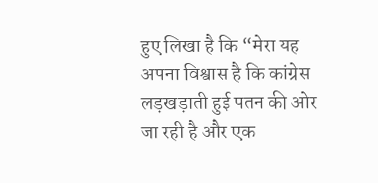हुए लिखा है कि “मेरा यह अपना विश्वास है कि कांग्रेस लड़खड़ाती हुई पतन की ओर जा रही है और एक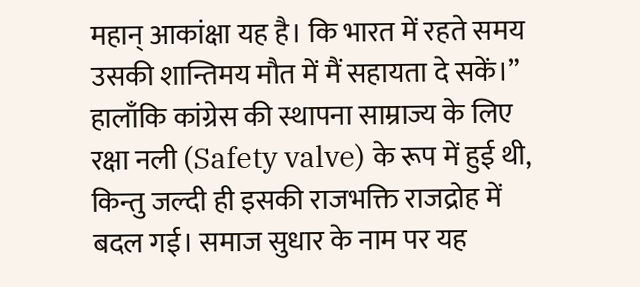महान् आकांक्षा यह है। कि भारत में रहते समय उसकी शान्तिमय मौत में मैं सहायता दे सकें।” हालाँकि कांग्रेस की स्थापना साम्राज्य के लिए रक्षा नली (Safety valve) के रूप में हुई थी, किन्तु जल्दी ही इसकी राजभक्ति राजद्रोह में बदल गई। समाज सुधार के नाम पर यह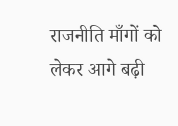राजनीति माँगों को लेकर आगे बढ़ी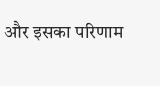और इसका परिणाम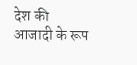देश की आजादी के रूप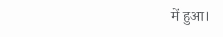में हुआ।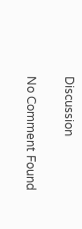Discussion

No Comment Found